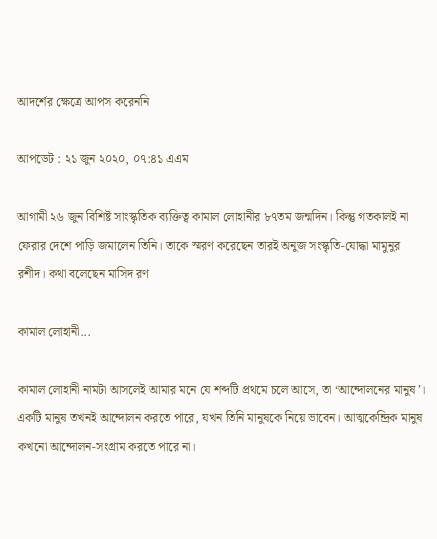আদর্শের ক্ষেত্রে আপস করেননি

আপডেট : ২১ জুন ২০২০, ০৭:৪১ এএম

আগামী ২৬ জুন বিশিষ্ট সাংস্কৃতিক ব্যক্তিত্ব কামাল লোহানীর ৮৭তম জন্মদিন। কিন্তু গতকালই না ফেরার দেশে পাড়ি জমালেন তিনি। তাকে স্মরণ করেছেন তারই অনুজ সংস্কৃতি-যোদ্ধা মামুনুর রশীদ। কথা বলেছেন মাসিদ রণ

কামাল লোহানী...

কামাল লোহানী নামটা আসলেই আমার মনে যে শব্দটি প্রথমে চলে আসে, তা ‘আন্দোলনের মানুষ’। একটি মানুষ তখনই আন্দোলন করতে পারে, যখন তিনি মানুষকে নিয়ে ভাবেন। আত্মকেন্দ্রিক মানুষ কখনো আন্দোলন-সংগ্রাম করতে পারে না।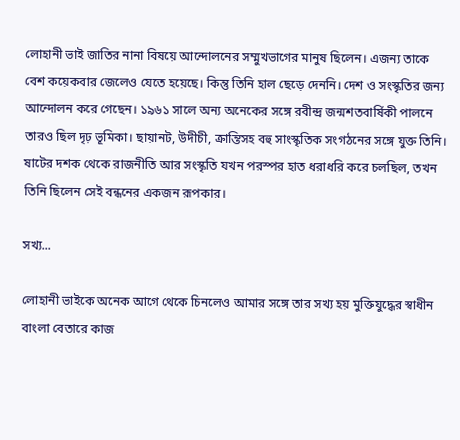লোহানী ভাই জাতির নানা বিষয়ে আন্দোলনের সম্মুখভাগের মানুষ ছিলেন। এজন্য তাকে বেশ কয়েকবার জেলেও যেতে হয়েছে। কিন্তু তিনি হাল ছেড়ে দেননি। দেশ ও সংস্কৃতির জন্য আন্দোলন করে গেছেন। ১৯৬১ সালে অন্য অনেকের সঙ্গে রবীন্দ্র জন্মশতবার্ষিকী পালনে তারও ছিল দৃঢ় ভূমিকা। ছায়ানট, উদীচী, ক্রান্তিসহ বহু সাংস্কৃতিক সংগঠনের সঙ্গে যুক্ত তিনি। ষাটের দশক থেকে রাজনীতি আর সংস্কৃতি যখন পরস্পর হাত ধরাধরি করে চলছিল, তখন তিনি ছিলেন সেই বন্ধনের একজন রূপকার।

সখ্য...

লোহানী ভাইকে অনেক আগে থেকে চিনলেও আমার সঙ্গে তার সখ্য হয় মুক্তিযুদ্ধের স্বাধীন বাংলা বেতারে কাজ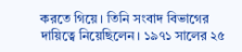করতে গিয়ে। তিনি সংবাদ বিভাগের দায়িত্বে নিয়েছিলেন। ১৯৭১ সালের ২৫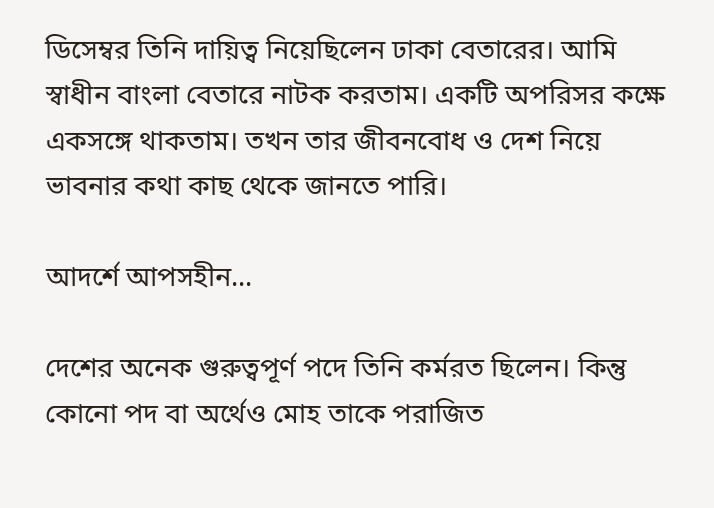ডিসেম্বর তিনি দায়িত্ব নিয়েছিলেন ঢাকা বেতারের। আমি স্বাধীন বাংলা বেতারে নাটক করতাম। একটি অপরিসর কক্ষে একসঙ্গে থাকতাম। তখন তার জীবনবোধ ও দেশ নিয়ে ভাবনার কথা কাছ থেকে জানতে পারি।

আদর্শে আপসহীন...

দেশের অনেক গুরুত্বপূর্ণ পদে তিনি কর্মরত ছিলেন। কিন্তু কোনো পদ বা অর্থেও মোহ তাকে পরাজিত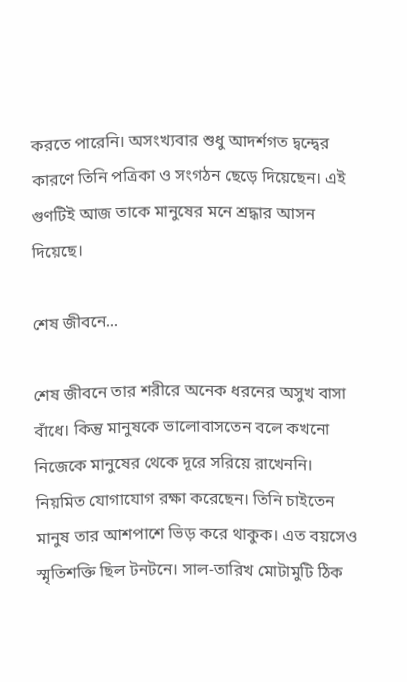করতে পারেনি। অসংখ্যবার শুধু আদর্শগত দ্বন্দ্বের কারণে তিনি পত্রিকা ও সংগঠন ছেড়ে দিয়েছেন। এই গুণটিই আজ তাকে মানুষের মনে শ্রদ্ধার আসন দিয়েছে।

শেষ জীবনে...

শেষ জীবনে তার শরীরে অনেক ধরনের অসুখ বাসা বাঁধে। কিন্তু মানুষকে ভালোবাসতেন বলে কখনো নিজেকে মানুষের থেকে দূরে সরিয়ে রাখেননি। নিয়মিত যোগাযোগ রক্ষা করেছেন। তিনি চাইতেন মানুষ তার আশপাশে ভিড় করে থাকুক। এত বয়সেও স্মৃতিশক্তি ছিল টনটনে। সাল-তারিখ মোটামুটি ঠিক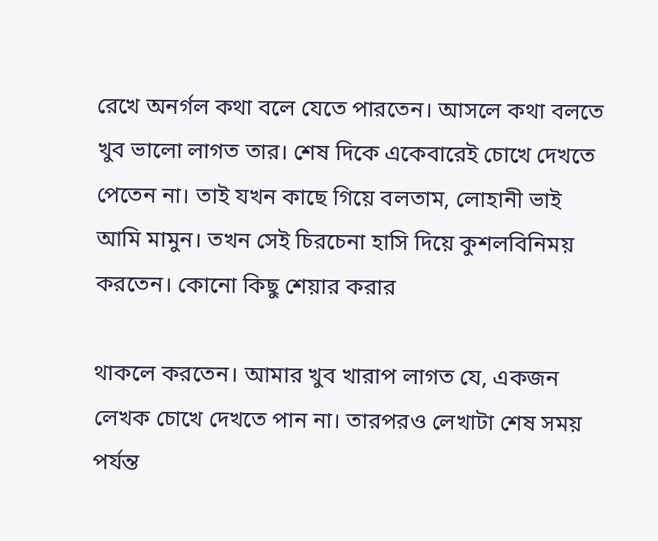রেখে অনর্গল কথা বলে যেতে পারতেন। আসলে কথা বলতে খুব ভালো লাগত তার। শেষ দিকে একেবারেই চোখে দেখতে পেতেন না। তাই যখন কাছে গিয়ে বলতাম, লোহানী ভাই আমি মামুন। তখন সেই চিরচেনা হাসি দিয়ে কুশলবিনিময় করতেন। কোনো কিছু শেয়ার করার

থাকলে করতেন। আমার খুব খারাপ লাগত যে, একজন লেখক চোখে দেখতে পান না। তারপরও লেখাটা শেষ সময় পর্যন্ত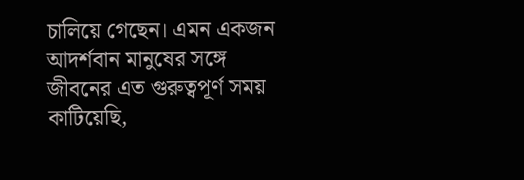চালিয়ে গেছেন। এমন একজন আদর্শবান মানুষের সঙ্গে জীবনের এত গুরুত্বপূর্ণ সময় কাটিয়েছি,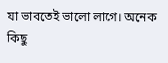যা ভাবতেই ভালো লাগে। অনেক কিছু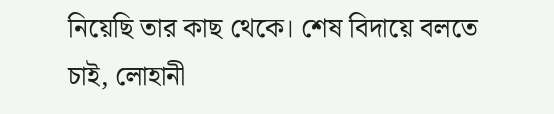নিয়েছি তার কাছ থেকে। শেষ বিদায়ে বলতে চাই, লোহানী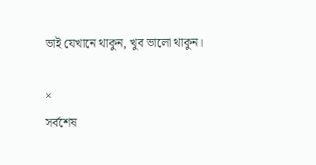ভাই যেখানে থাকুন, খুব ভালো থাকুন।

×
সর্বশেষ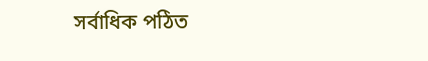সর্বাধিক পঠিত